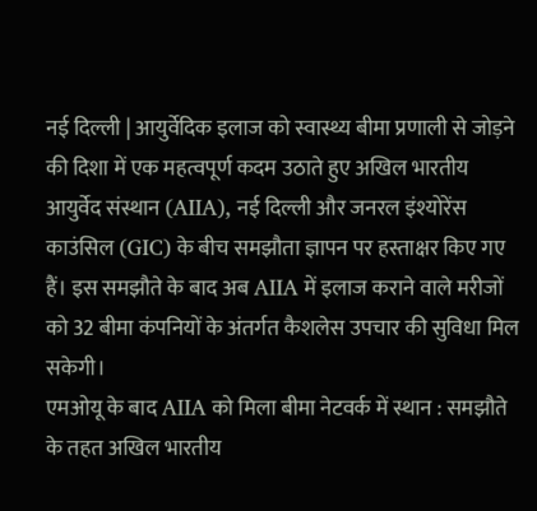नई दिल्ली | आयुर्वेदिक इलाज को स्वास्थ्य बीमा प्रणाली से जोड़ने की दिशा में एक महत्वपूर्ण कदम उठाते हुए अखिल भारतीय आयुर्वेद संस्थान (AIIA), नई दिल्ली और जनरल इंश्योरेंस काउंसिल (GIC) के बीच समझौता ज्ञापन पर हस्ताक्षर किए गए हैं। इस समझौते के बाद अब AIIA में इलाज कराने वाले मरीजों को 32 बीमा कंपनियों के अंतर्गत कैशलेस उपचार की सुविधा मिल सकेगी।
एमओयू के बाद AIIA को मिला बीमा नेटवर्क में स्थान : समझौते के तहत अखिल भारतीय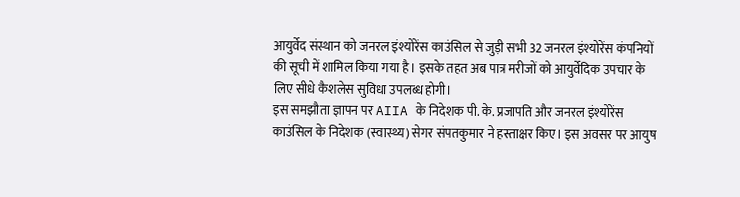आयुर्वेद संस्थान को जनरल इंश्योरेंस काउंसिल से जुड़ी सभी 32 जनरल इंश्योरेंस कंपनियों की सूची में शामिल किया गया है। इसके तहत अब पात्र मरीजों को आयुर्वेदिक उपचार के लिए सीधे कैशलेस सुविधा उपलब्ध होगी।
इस समझौता ज्ञापन पर AIIA के निदेशक पी. के. प्रजापति और जनरल इंश्योरेंस काउंसिल के निदेशक (स्वास्थ्य) सेगर संपतकुमार ने हस्ताक्षर किए। इस अवसर पर आयुष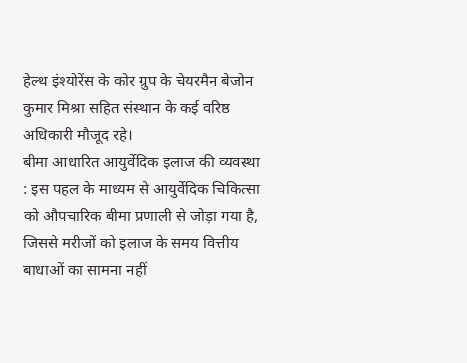हेल्थ इंश्योरेंस के कोर ग्रुप के चेयरमैन बेजोन कुमार मिश्रा सहित संस्थान के कई वरिष्ठ अधिकारी मौजूद रहे।
बीमा आधारित आयुर्वेदिक इलाज की व्यवस्था : इस पहल के माध्यम से आयुर्वेदिक चिकित्सा को औपचारिक बीमा प्रणाली से जोड़ा गया है, जिससे मरीजों को इलाज के समय वित्तीय बाधाओं का सामना नहीं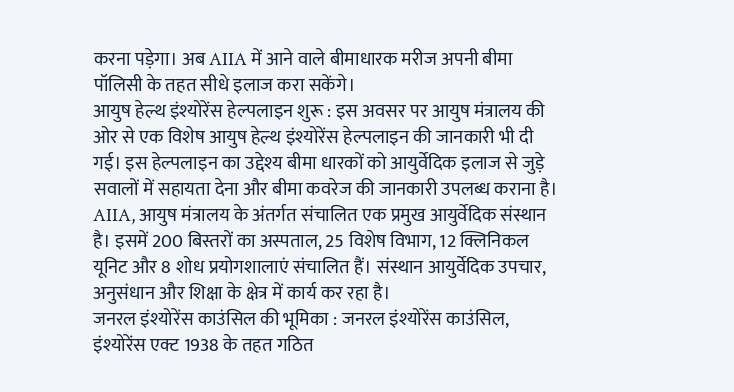करना पड़ेगा। अब AIIA में आने वाले बीमाधारक मरीज अपनी बीमा पॉलिसी के तहत सीधे इलाज करा सकेंगे।
आयुष हेल्थ इंश्योरेंस हेल्पलाइन शुरू : इस अवसर पर आयुष मंत्रालय की ओर से एक विशेष आयुष हेल्थ इंश्योरेंस हेल्पलाइन की जानकारी भी दी गई। इस हेल्पलाइन का उद्देश्य बीमा धारकों को आयुर्वेदिक इलाज से जुड़े सवालों में सहायता देना और बीमा कवरेज की जानकारी उपलब्ध कराना है।
AIIA, आयुष मंत्रालय के अंतर्गत संचालित एक प्रमुख आयुर्वेदिक संस्थान है। इसमें 200 बिस्तरों का अस्पताल, 25 विशेष विभाग, 12 क्लिनिकल यूनिट और 8 शोध प्रयोगशालाएं संचालित हैं। संस्थान आयुर्वेदिक उपचार, अनुसंधान और शिक्षा के क्षेत्र में कार्य कर रहा है।
जनरल इंश्योरेंस काउंसिल की भूमिका : जनरल इंश्योरेंस काउंसिल, इंश्योरेंस एक्ट 1938 के तहत गठित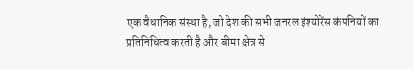एक वैधानिक संस्था है, जो देश की सभी जनरल इंश्योरेंस कंपनियों का प्रतिनिधित्व करती है और बीमा क्षेत्र से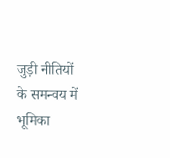जुड़ी नीतियों के समन्वय में भूमिका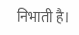निभाती है।